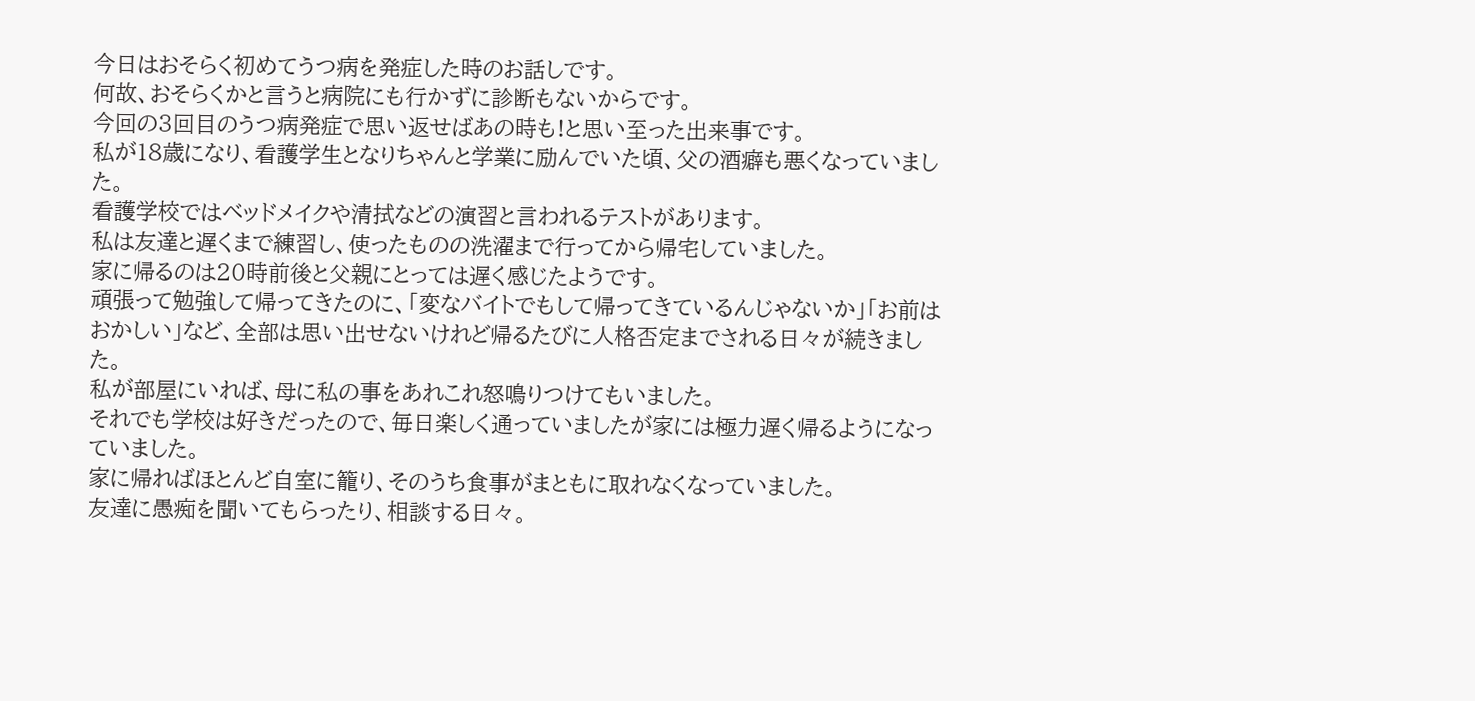今日はおそらく初めてうつ病を発症した時のお話しです。
何故、おそらくかと言うと病院にも行かずに診断もないからです。
今回の3回目のうつ病発症で思い返せばあの時も!と思い至った出来事です。
私が18歳になり、看護学生となりちゃんと学業に励んでいた頃、父の酒癖も悪くなっていました。
看護学校ではベッドメイクや清拭などの演習と言われるテストがあります。
私は友達と遅くまで練習し、使ったものの洗濯まで行ってから帰宅していました。
家に帰るのは20時前後と父親にとっては遅く感じたようです。
頑張って勉強して帰ってきたのに、「変なバイトでもして帰ってきているんじゃないか」「お前はおかしい」など、全部は思い出せないけれど帰るたびに人格否定までされる日々が続きました。
私が部屋にいれば、母に私の事をあれこれ怒鳴りつけてもいました。
それでも学校は好きだったので、毎日楽しく通っていましたが家には極力遅く帰るようになっていました。
家に帰ればほとんど自室に籠り、そのうち食事がまともに取れなくなっていました。
友達に愚痴を聞いてもらったり、相談する日々。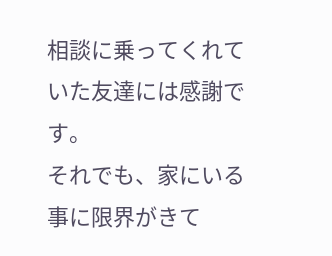相談に乗ってくれていた友達には感謝です。
それでも、家にいる事に限界がきて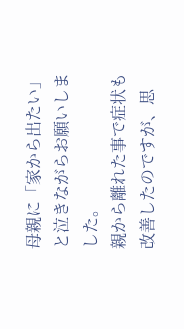母親に「家から出たい」と泣きながらお願いしました。
親から離れた事で症状も改善したのですが、思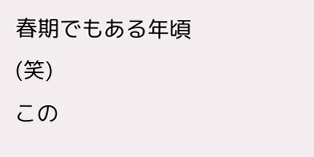春期でもある年頃(笑)
この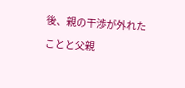後、親の干渉が外れたことと父親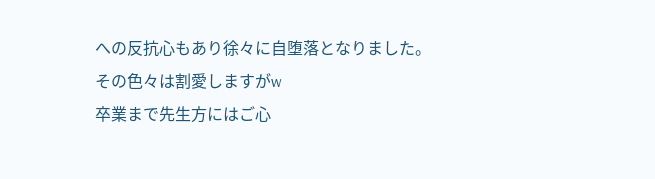への反抗心もあり徐々に自堕落となりました。
その色々は割愛しますがw
卒業まで先生方にはご心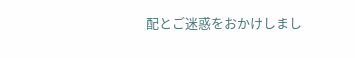配とご迷惑をおかけしまし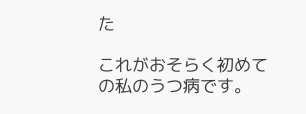た

これがおそらく初めての私のうつ病です。